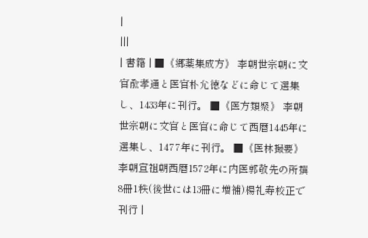|
|||
| 書籍 | ■《郷薬集成方》 李朝世宗朝に文官兪孝通と医官朴允徳などに命じて選集し、1433年に刊行。 ■《医方類聚》 李朝世宗朝に文官と医官に命じて西暦1445年に選集し、1477年に刊行。 ■《医林撮要》 李朝宣祖朝西暦1572年に内医郭敬先の所撰8冊1秩(後世には13冊に増補)楊礼寿校正で刊行 |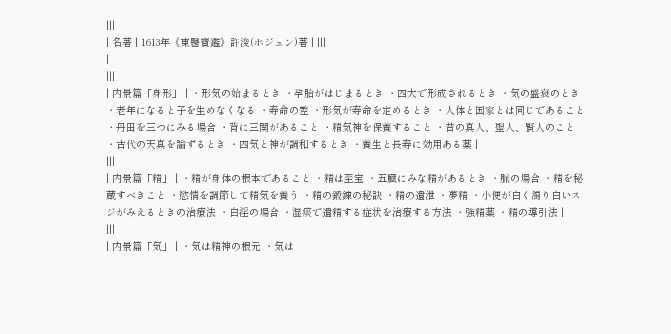|||
| 名著 | 1613年《東醫寶鑑》許浚(ホジュン)著 | |||
|
|||
| 内景篇「身形」 | ・形気の始まるとき ・孕胎がはじまるとき ・四大で形成されるとき ・気の盛衰のとき ・老年になると子を生めなくなる ・寿命の差 ・形気が寿命を定めるとき ・人体と国家とは同じであること ・丹田を三つにみる場合 ・背に三関があること ・精気神を保養すること ・昔の真人、聖人、賢人のこと ・古代の天真を論ずるとき ・四気と神が調和するとき ・養生と長寿に効用ある薬 |
|||
| 内景篇「精」 | ・精が身体の根本であること ・精は至宝 ・五臓にみな精があるとき ・脈の場合 ・精を秘蔵すべきこと ・慾情を調節して精気を養う ・精の鍛錬の秘訣 ・精の遺泄 ・夢精 ・小便が白く濁り白いスジがみえるときの治療法 ・白淫の場合 ・湿痰で遺精する症状を治療する方法 ・強精薬 ・精の導引法 |
|||
| 内景篇「気」 | ・気は精神の根元 ・気は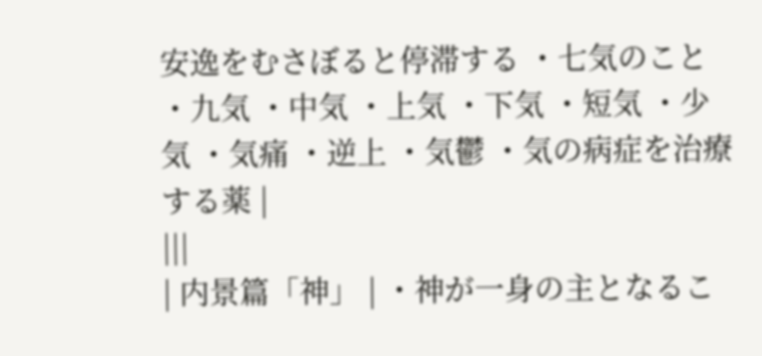安逸をむさぼると停滞する ・七気のこと ・九気 ・中気 ・上気 ・下気 ・短気 ・少気 ・気痛 ・逆上 ・気鬱 ・気の病症を治療する薬 |
|||
| 内景篇「神」 | ・神が一身の主となるこ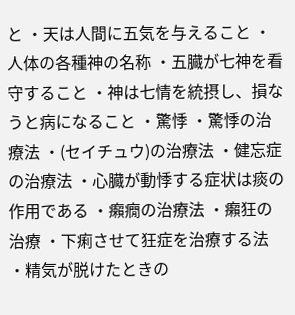と ・天は人間に五気を与えること ・人体の各種神の名称 ・五臓が七神を看守すること ・神は七情を統摂し、損なうと病になること ・驚悸 ・驚悸の治療法 ・(セイチュウ)の治療法 ・健忘症の治療法 ・心臓が動悸する症状は痰の作用である ・癩癇の治療法 ・癩狂の治療 ・下痢させて狂症を治療する法 ・精気が脱けたときの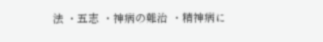法 ・五志 ・神病の難治 ・精神病に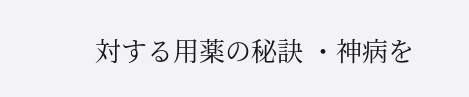対する用薬の秘訣 ・神病を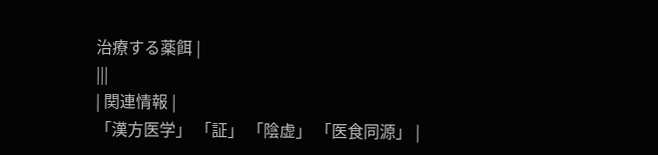治療する薬餌 |
|||
| 関連情報 |
「漢方医学」 「証」 「陰虚」 「医食同源」 |